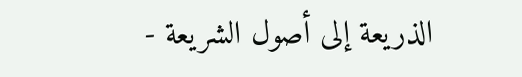الذريعة إلى أصول الشريعة -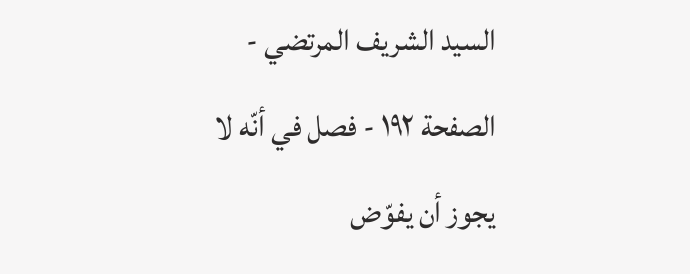السيد الشريف المرتضي - الصفحة ١٩٢ - فصل في أنّه لا يجوز أن يفوّض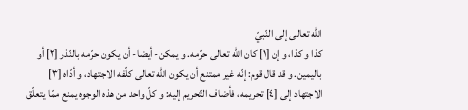اللّه تعالى إلى النّبيّ
كذا و كذا، و إن [١] كان اللّه تعالى حرّمه. و يمكن- أيضا- أن يكون حرّمه بالنّذر [٢] أو باليمين. و قد قال قوم: إنّه غير ممتنع أن يكون اللّه تعالى كلّفه الاجتهاد، و أدّاه [٣] الاجتهاد إلى [٤] تحريمه، فأضاف التّحريم إليه: و كلّ واحد من هذه الوجوه يمنع ممّا يتعلّق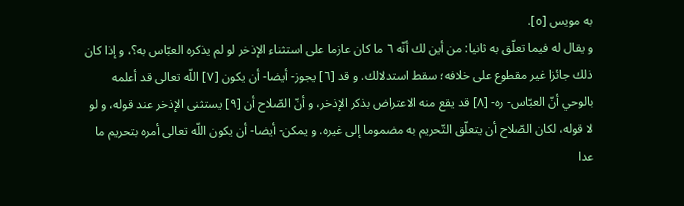به مويس [٥].
و يقال له فيما تعلّق به ثانيا: من أين لك أنّه ٦ ما كان عازما على استثناء الإذخر لو لم يذكره العبّاس به؟، و إذا كان ذلك جائزا غير مقطوع على خلافه؛ سقط استدلالك. و قد [٦] يجوز- أيضا- أن يكون [٧] اللّه تعالى قد أعلمه بالوحي أنّ العبّاس- ره- [٨] قد يقع منه الاعتراض بذكر الإذخر، و أنّ الصّلاح أن [٩] يستثنى الإذخر عند قوله، و لو لا قوله، لكان الصّلاح أن يتعلّق التّحريم به مضموما إلى غيره. و يمكن- أيضا- أن يكون اللّه تعالى أمره بتحريم ما عدا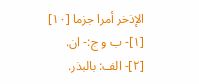الإذخر أمرا جزما [١٠]
[١]- ب و ج:- ان.
[٢]- الف: بالبذر.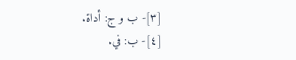[٣]- ب و ج: أداة.
[٤]- ب: في.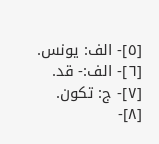[٥]- الف: يونس.
[٦]- الف:- قد.
[٧]- ج: تكون.
[٨]-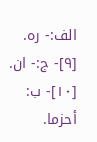الف:- ره.
[٩]- ج:- ان.
[١٠]- ب: أحزما.